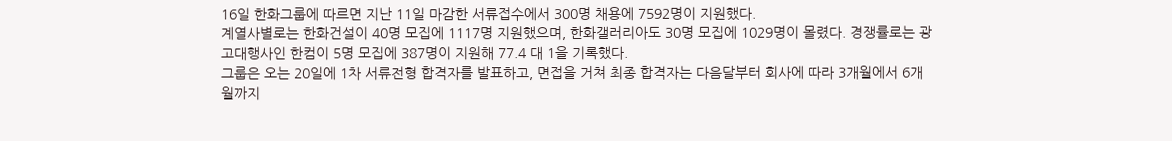16일 한화그룹에 따르면 지난 11일 마감한 서류접수에서 300명 채용에 7592명이 지원했다.
계열사별로는 한화건설이 40명 모집에 1117명 지원했으며, 한화갤러리아도 30명 모집에 1029명이 몰렸다. 경쟁률로는 광고대행사인 한컴이 5명 모집에 387명이 지원해 77.4 대 1을 기록했다.
그룹은 오는 20일에 1차 서류전형 합격자를 발표하고, 면접을 거쳐 최종 합격자는 다음달부터 회사에 따라 3개월에서 6개월까지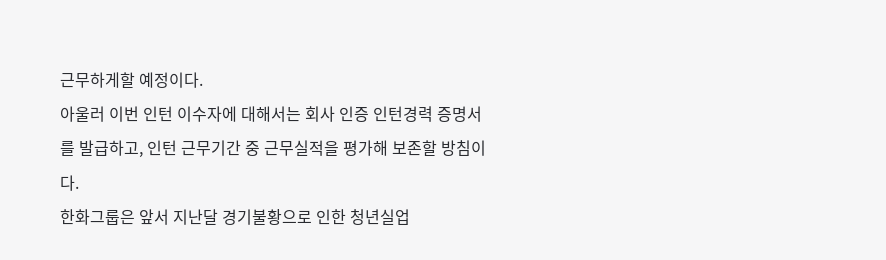근무하게할 예정이다.
아울러 이번 인턴 이수자에 대해서는 회사 인증 인턴경력 증명서를 발급하고, 인턴 근무기간 중 근무실적을 평가해 보존할 방침이다.
한화그룹은 앞서 지난달 경기불황으로 인한 청년실업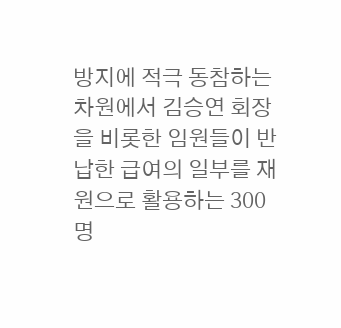방지에 적극 동참하는 차원에서 김승연 회장을 비롯한 임원들이 반납한 급여의 일부를 재원으로 활용하는 300명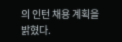의 인턴 채용 계획을 밝혔다.